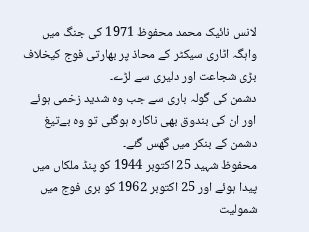لانس نائیک محمد محفوظ 1971 کی جنگ میں واہگہ اٹاری سیکٹر کے محاذ پر بھارتی فوج کيخلاف بڑی شجاعت اور دلیری سے لڑے۔
دشمن کی گولہ باری سے جب وہ شدید زخمی ہوئے اور ان کی بندوق بھی ناکارہ ہوگئی تو وہ بےتيغ دشمن کے بنکر میں گھس گئے۔
محفوظ شہید 25 اکتوبر 1944 کو پنڈ ملکاں میں پیدا ہوئے اور 25 اکتوبر 1962 کو بری فوج میں شمولیت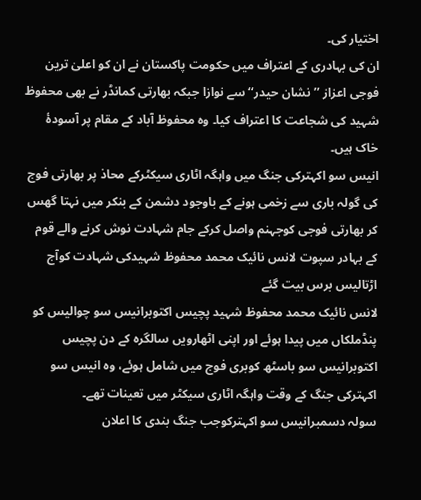اختیار کی۔
ان کی بہادری کے اعتراف میں حکومت پاکستان نے ان کو اعلیٰ ترین فوجی اعزاز ’’نشان حیدر‘‘ سے نوازا جبکہ بھارتی کمانڈر نے بھی محفوظ شہید کی شجاعت کا اعتراف کیا۔ وہ محفوظ آباد کے مقام پر آسودۂ خاک ہیں۔
انیس سو اکہترکی جنگ میں واہگہ اٹاری سیکٹرکے محاذ پر بھارتی فوج کی گولہ باری سے زخمی ہونے کے باوجود دشمن کے بنکر میں نہتا گھس کر بھارتی فوجی کوجہنم واصل کرکے جام شہادت نوش کرنے والے قوم کے بہادر سپوت لانس نائیک محمد محفوظ شہیدکی شہادت کوآج اڑتالیس برس بیت گئے
لانس نائیک محمد محفوظ شہید پچیس اکتوبرانیس سو چوالیس کو پنڈملکاں میں پیدا ہوئے اور اپنی اٹھارویں سالگرہ کے دن پچیس اکتوبرانیس سو باسٹھ کوبری فوج میں شامل ہوئے، وہ انیس سو اکہترکی جنگ کے وقت واہگہ اٹاری سیکٹر میں تعینات تھے۔
سولہ دسمبرانیس سو اکہترکوجب جنگ بندی کا اعلان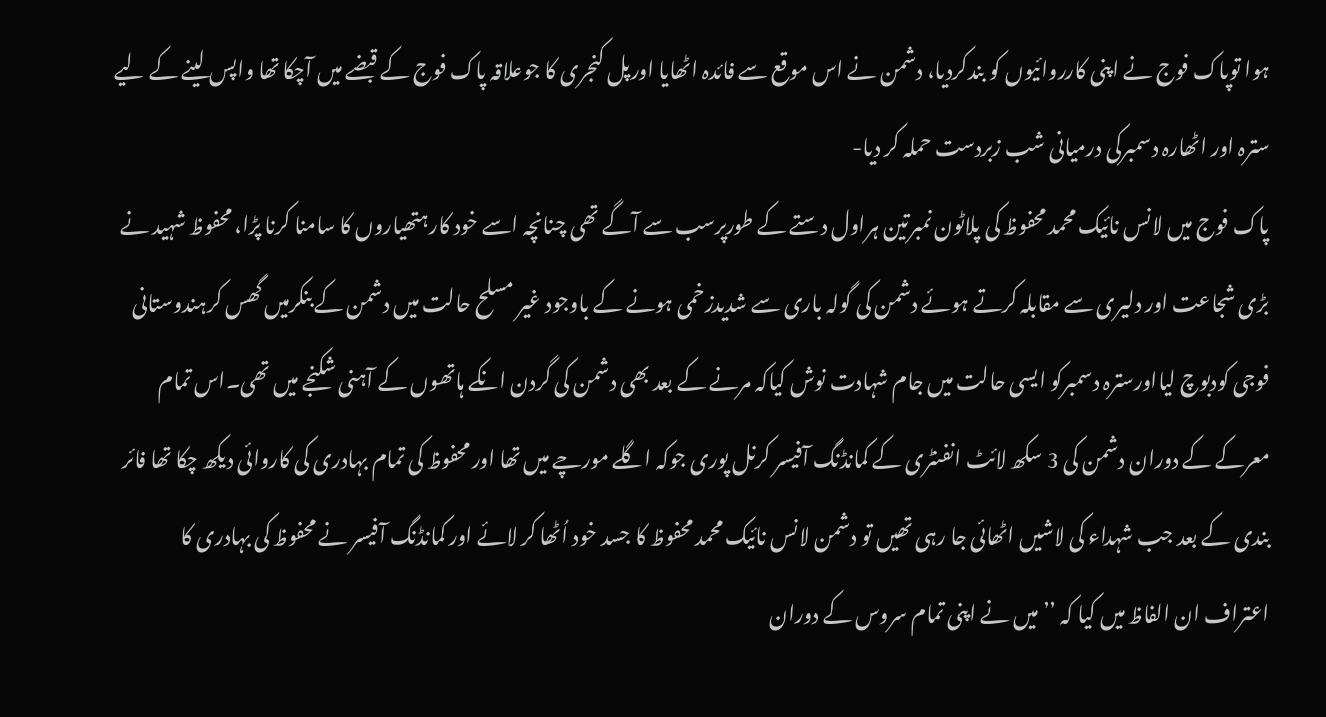ہوا توپاک فوج نے اپنی کارروائیوں کو بندکردیا، دشمن نے اس موقع سے فائدہ اٹھایا اورپل کنجری کا جوعلاقہ پاک فوج کے قبضے میں آچکا تھا واپس لینے کے لیے سترہ اور اٹھارہ دسمبرکی درمیانی شب زبردست حملہ کر دیا-
پاک فوج میں لانس نائیک محمد محفوظ کی پلاٹون نمبرتین ہراول دستے کے طورپرسب سے آگے تھی چنانچہ اسے خود کارہتھیاروں کا سامنا کرنا پڑا، محفوظ شہید نے بڑی شجاعت اور دلیری سے مقابلہ کرتے ہوئے دشمن کی گولہ باری سے شدیدزخمی ہونے کے باوجود غیر مسلح حالت میں دشمن کے بنکرمیں گھس کرہندوستانی فوجی کودبوچ لیااورسترہ دسمبرکو ایسی حالت میں جام شہادت نوش کیاکہ مرنے کے بعد بھی دشمن کی گردن انکے ہاتھوں کے آہنی شکنجے میں تھی۔اس تمام معرکے کے دوران دشمن کی 3 سکھ لائٹ انفنٹری کے کمانڈنگ آفیسر کرنل پوری جوکہ اگلے مورچے میں تھا اور محفوظ کی تمام بہادری کی کاروائی دیکھ چکا تھا فائر بندی کے بعد جب شہداء کی لاشیں اٹھائی جا رہی تھیں تو دشمن لانس نائیک محمد محفوظ کا جسد خود اُٹھا کر لائے اور کمانڈنگ آفیسر نے محفوظ کی بہادری کا اعتراف ان الفاظ میں کیا کہ ’’میں نے اپنی تمام سروس کے دوران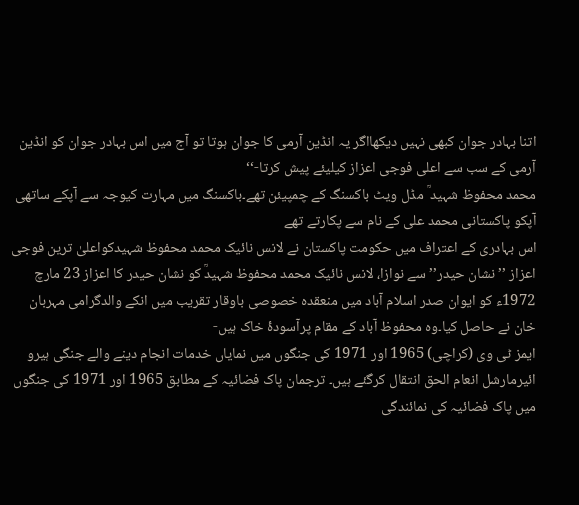اتنا بہادر جوان کبھی نہیں دیکھااگر یہ انڈین آرمی کا جوان ہوتا تو آج میں اس بہادر جوان کو انڈین آرمی کے سب سے اعلی فوجی اعزاز کیلیئے پیش کرتا-‘‘
محمد محفوظ شہید ؒ مڈل ویٹ باکسنگ کے چمپیئن تھے۔باکسنگ میں مہارت کیوجہ سے آپکے ساتھی آپکو پاکستانی محمد علی کے نام سے پکارتے تھے
اس بہادری کے اعتراف میں حکومت پاکستان نے لانس نائیک محمد محفوظ شہیدکواعلیٰ ترین فوجی اعزاز ’’ نشان حیدر’’ سے نوازا، لانس نائیک محمد محفوظ شہیدؒ کو نشان حیدر کا اعزاز 23 مارچ 1972ء کو ایوان صدر اسلام آباد میں منعقدہ خصوصی باوقار تقریب میں انکے والدگرامی مہربان خان نے حاصل کیا۔وہ محفوظ آباد کے مقام پرآسودۂ خاک ہیں-
ایمز ٹی وی (کراچی) 1965 اور 1971 کی جنگوں میں نمایاں خدمات انجام دینے والے جنگی ہیرو ائیرمارشل انعام الحق انتقال کرگئے ہیں۔ ترجمان پاک فضائیہ کے مطابق 1965 اور 1971 کی جنگوں میں پاک فضائیہ کی نمائندگی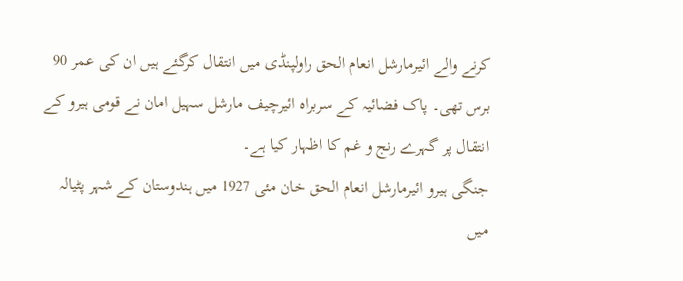کرنے والے ائیرمارشل انعام الحق راولپنڈی میں انتقال کرگئے ہیں ان کی عمر 90 برس تھی۔ پاک فضائیہ کے سربراہ ائیرچیف مارشل سہیل امان نے قومی ہیرو کے انتقال پر گہرے رنج و غم کا اظہار کیا ہے۔
جنگی ہیرو ائیرمارشل انعام الحق خان مئی 1927 میں ہندوستان کے شہر پٹیالہ میں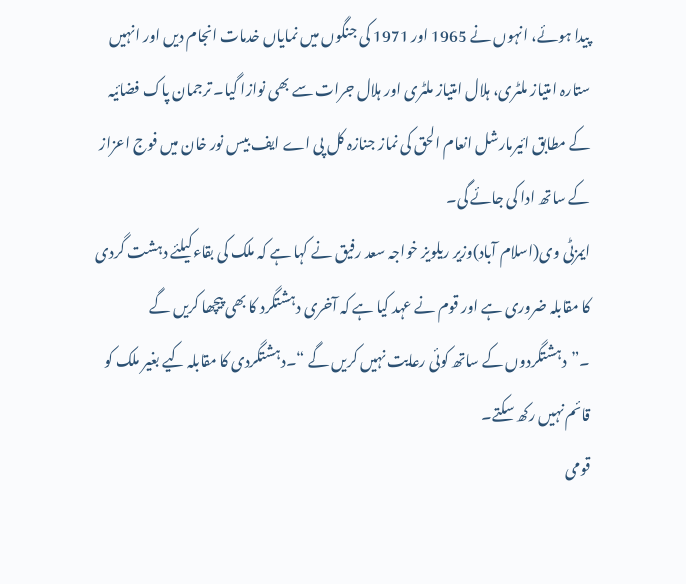پیدا ہوئے، انہوں نے 1965 اور 1971 کی جنگوں میں نمایاں خدمات انجام دیں اور انہیں ستارہ امتیاز ملٹری، ہلال امتیاز ملٹری اور ہلال جرات سے بھی نوازا گیا۔ ترجمان پاک فضائیہ کے مطابق ائیرمارشل انعام الحق کی نماز جنازہ کل پی اے ایف بیس نور خان میں فوج اعزاز کے ساتھ ادا کی جائے گی۔
ایمزٹی وی(اسلام آباد)وزیر ریلویز خواجہ سعد رفیق نے کہا ہے کہ ملک کی بقاءکیلئے دہشت گردی کا مقابلہ ضروری ہے اور قوم نے عہد کیا ہے کہ آخری دہشتگرد کا بھی پیچھا کریں گے ۔”دہشتگردوں کے ساتھ کوئی رعایت نہیں کریں گے “۔دہشتگردی کا مقابلہ کیے بغیر ملک کو قائم نہیں رکھ سکتے۔
قومی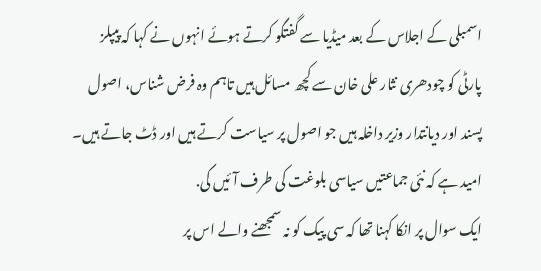اسمبلی کے اجلاس کے بعد میڈیا سے گفتگو کرتے ہوئے انہوں نے کہا کہ پیپلز پارٹی کو چودھری نثار علی خان سے کچھ مسائل ہیں تاہم وہ فرض شناس، اصول پسند اور دیانتدار وزیر داخلہ ہیں جو اصول پر سیاست کرتے ہیں اور ڈٹ جاتے ہیں۔ امید ہے کہ نئی جماعتیں سیاسی بلوغت کی طرف آئیں گی.
ایک سوال پر انکا کہنا تھا کہ سی پیک کو نہ سمجھنے والے اس پر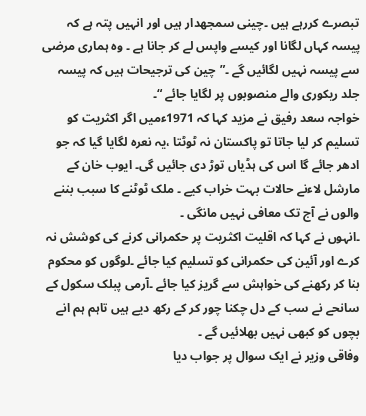تبصرے کررہے ہیں ۔چینی سمجھدار ہیں اور انہیں پتہ ہے کہ پیسہ کہاں لگانا اور کیسے واپس لے کر جانا ہے ۔ وہ ہماری مرضی سے پیسہ نہیں لگائیں گے ۔”چین کی ترجیحات ہیں کہ پیسہ جلد ریکوری والے منصوبوں پر لگایا جائے “۔
خواجہ سعد رفیق نے مزید کہا کہ 1971ءمیں اگر اکثریت کو تسلیم کر لیا جاتا تو پاکستان نہ ٹوٹتا ،یہ نعرہ لگایا گیا کہ جو ادھر جائے گا اس کی ہڈیاں توڑ دی جائیں گی۔ ایوب خان کے مارشل لاءنے حالات بہت خراب کیے ۔ ملک ٹوٹنے کا سبب بننے والوں نے آج تک معافی نہیں مانگی ۔
۔انہوں نے کہا کہ اقلیت اکثریت پر حکمرانی کرنے کی کوشش نہ کرے اور آئین کی حکمرانی کو تسلیم کیا جائے ۔لوگوں کو محکوم بنا کر رکھنے کی خواہش سے گریز کیا جائے ۔آرمی پبلک سکول کے سانحے نے سب کے دل چکنا چور کر کے رکھ دیے ہیں تاہم ہم انے بچوں کو کبھی نہیں بھلائیں گے ۔
وفاقی وزیر نے ایک سوال پر جواب دیا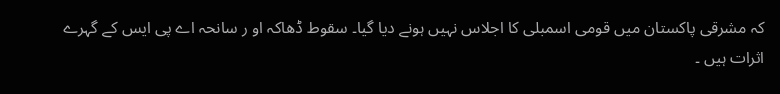کہ مشرقی پاکستان میں قومی اسمبلی کا اجلاس نہیں ہونے دیا گیا۔ سقوط ڈھاکہ او ر سانحہ اے پی ایس کے گہرے اثرات ہیں ۔